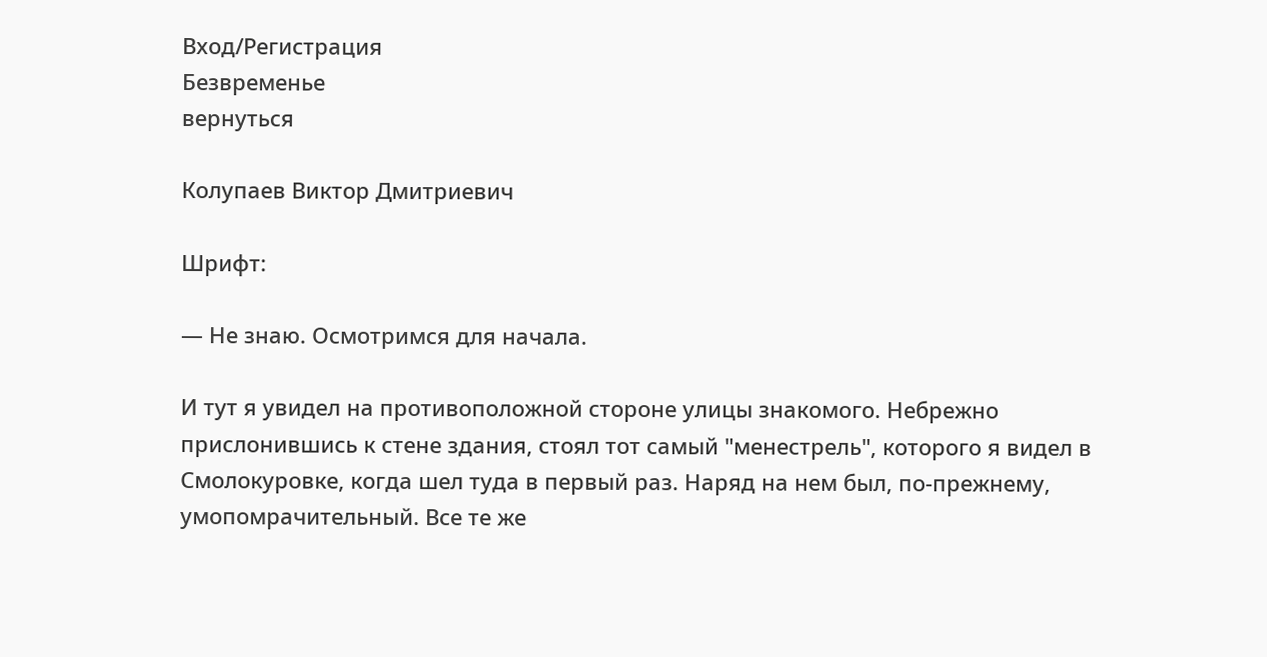Вход/Регистрация
Безвременье
вернуться

Колупаев Виктор Дмитриевич

Шрифт:

— Не знаю. Осмотримся для начала.

И тут я увидел на противоположной стороне улицы знакомого. Небрежно прислонившись к стене здания, стоял тот самый "менестрель", которого я видел в Смолокуровке, когда шел туда в первый раз. Наряд на нем был, по-прежнему, умопомрачительный. Все те же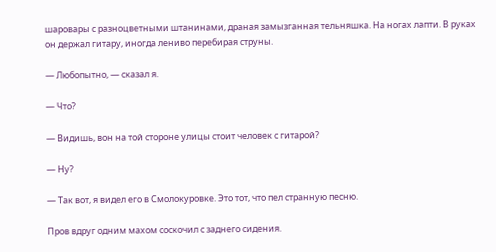шаровары с разноцветными штанинами, драная замызганная тельняшка. На ногах лапти. В руках он держал гитару, иногда лениво перебирая струны.

— Любопытно, — сказал я.

— Что?

— Видишь, вон на той стороне улицы стоит человек с гитарой?

— Ну?

— Так вот, я видел его в Смолокуровке. Это тот, что пел странную песню.

Пров вдруг одним махом соскочил с заднего сидения.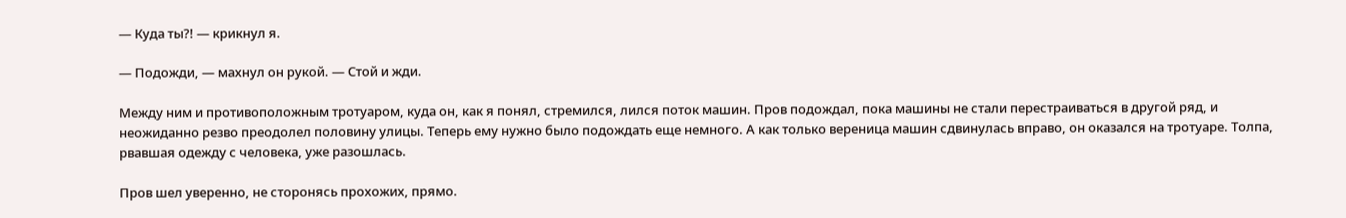— Куда ты?! — крикнул я.

— Подожди, — махнул он рукой. — Стой и жди.

Между ним и противоположным тротуаром, куда он, как я понял, стремился, лился поток машин. Пров подождал, пока машины не стали перестраиваться в другой ряд, и неожиданно резво преодолел половину улицы. Теперь ему нужно было подождать еще немного. А как только вереница машин сдвинулась вправо, он оказался на тротуаре. Толпа, рвавшая одежду с человека, уже разошлась.

Пров шел уверенно, не сторонясь прохожих, прямо.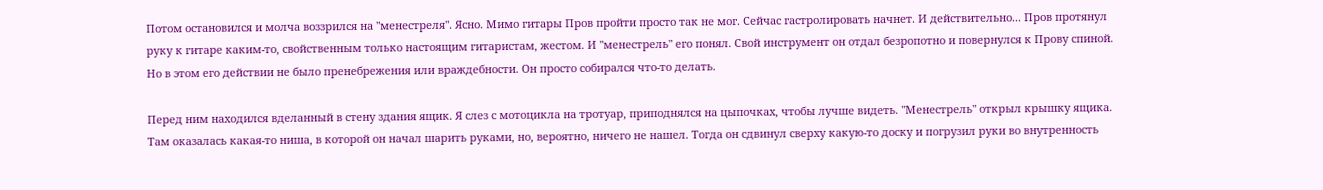Потом остановился и молча воззрился на "менестреля". Ясно. Мимо гитары Пров пройти просто так не мог. Сейчас гастролировать начнет. И действительно... Пров протянул руку к гитаре каким-то, свойственным только настоящим гитаристам, жестом. И "менестрель" его понял. Свой инструмент он отдал безропотно и повернулся к Прову спиной. Но в этом его действии не было пренебрежения или враждебности. Он просто собирался что-то делать.

Перед ним находился вделанный в стену здания ящик. Я слез с мотоцикла на тротуар, приподнялся на цыпочках, чтобы лучше видеть. "Менестрель" открыл крышку ящика. Там оказалась какая-то ниша, в которой он начал шарить руками, но, вероятно, ничего не нашел. Тогда он сдвинул сверху какую-то доску и погрузил руки во внутренность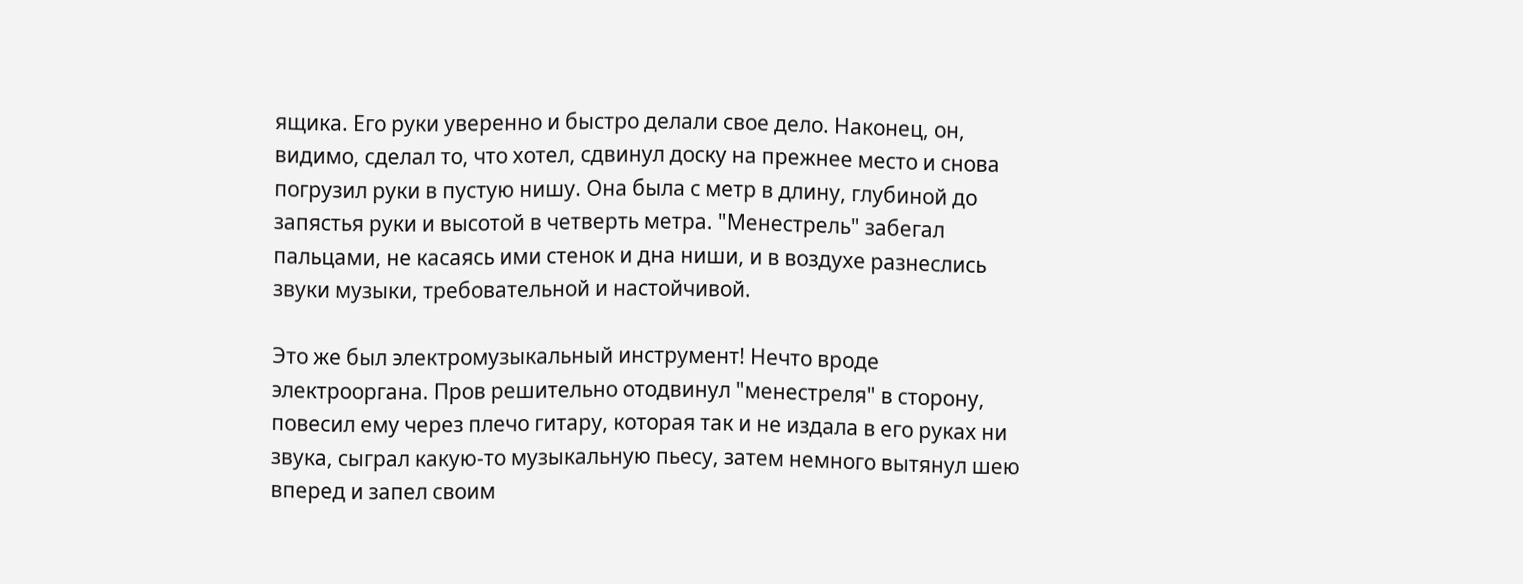ящика. Его руки уверенно и быстро делали свое дело. Наконец, он, видимо, сделал то, что хотел, сдвинул доску на прежнее место и снова погрузил руки в пустую нишу. Она была с метр в длину, глубиной до запястья руки и высотой в четверть метра. "Менестрель" забегал пальцами, не касаясь ими стенок и дна ниши, и в воздухе разнеслись звуки музыки, требовательной и настойчивой.

Это же был электромузыкальный инструмент! Нечто вроде электрооргана. Пров решительно отодвинул "менестреля" в сторону, повесил ему через плечо гитару, которая так и не издала в его руках ни звука, сыграл какую-то музыкальную пьесу, затем немного вытянул шею вперед и запел своим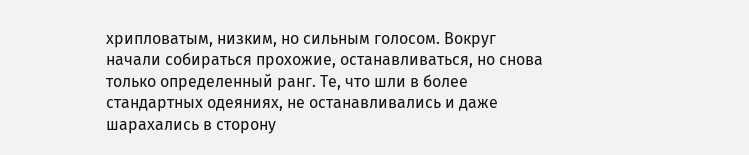хрипловатым, низким, но сильным голосом. Вокруг начали собираться прохожие, останавливаться, но снова только определенный ранг. Те, что шли в более стандартных одеяниях, не останавливались и даже шарахались в сторону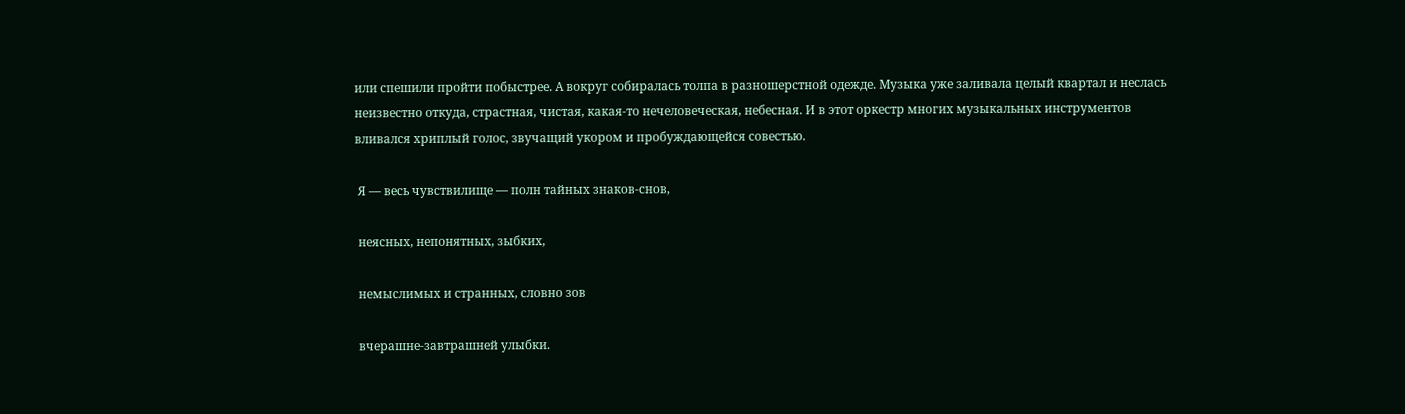или спешили пройти побыстрее. А вокруг собиралась толпа в разношерстной одежде. Музыка уже заливала целый квартал и неслась неизвестно откуда, страстная, чистая, какая-то нечеловеческая, небесная. И в этот оркестр многих музыкальных инструментов вливался хриплый голос, звучащий укором и пробуждающейся совестью.

 Я — весь чувствилище — полн тайных знаков-снов,

 неясных, непонятных, зыбких,

 немыслимых и странных, словно зов

 вчерашне-завтрашней улыбки.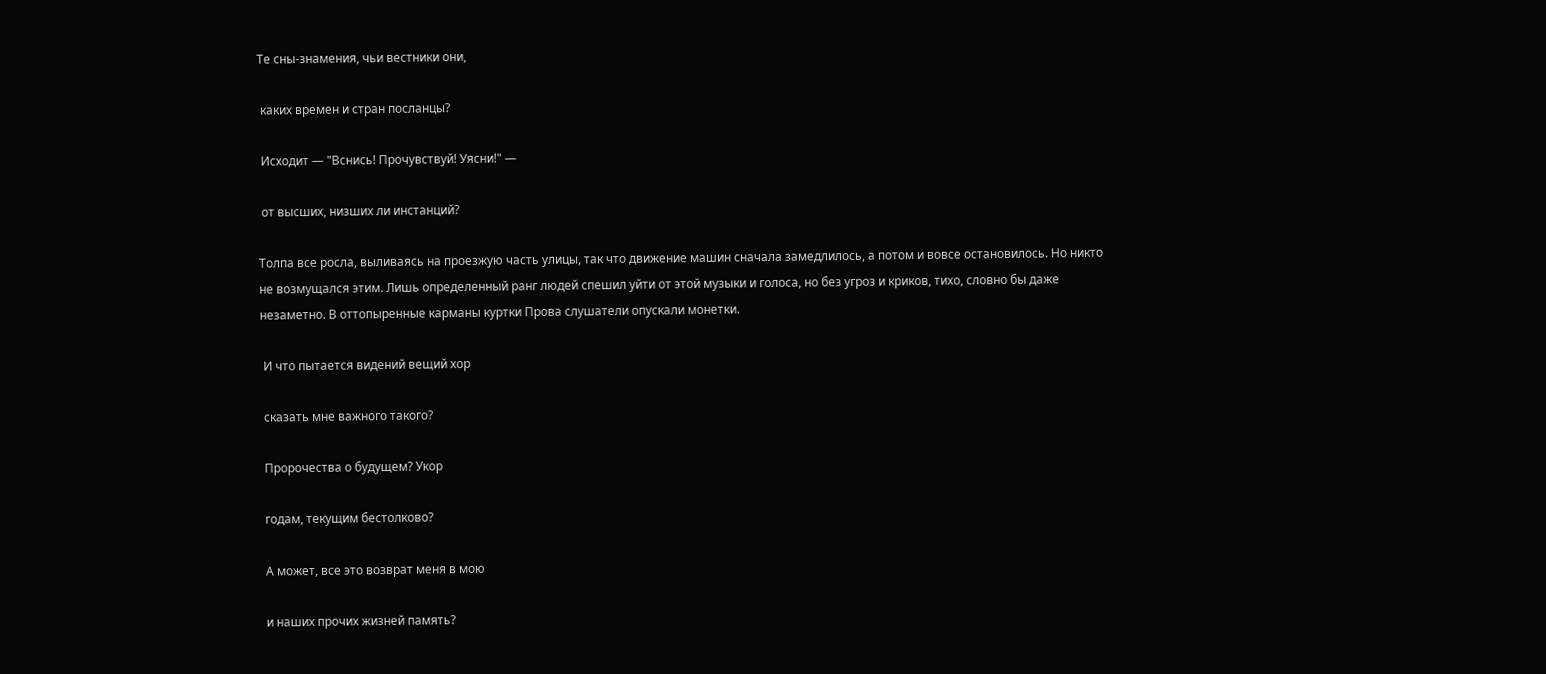Те сны-знамения, чьи вестники они,

 каких времен и стран посланцы?

 Исходит — "Вснись! Прочувствуй! Уясни!" —

 от высших, низших ли инстанций?

Толпа все росла, выливаясь на проезжую часть улицы, так что движение машин сначала замедлилось, а потом и вовсе остановилось. Но никто не возмущался этим. Лишь определенный ранг людей спешил уйти от этой музыки и голоса, но без угроз и криков, тихо, словно бы даже незаметно. В оттопыренные карманы куртки Прова слушатели опускали монетки.

 И что пытается видений вещий хор

 сказать мне важного такого?

 Пророчества о будущем? Укор

 годам, текущим бестолково?

 А может, все это возврат меня в мою

 и наших прочих жизней память?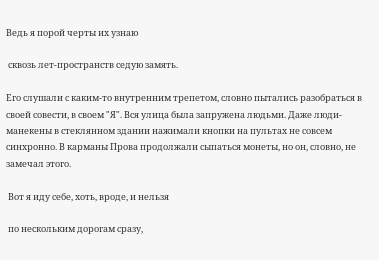Ведь я порой черты их узнаю

 сквозь лет-пространств седую замять.

Его слушали с каким-то внутренним трепетом, словно пытались разобраться в своей совести, в своем "Я". Вся улица была запружена людьми. Даже люди-манекены в стеклянном здании нажимали кнопки на пультах не совсем синхронно. В карманы Прова продолжали сыпаться монеты, но он, словно, не замечал этого.

 Вот я иду себе, хоть, вроде, и нельзя

 по нескольким дорогам сразу,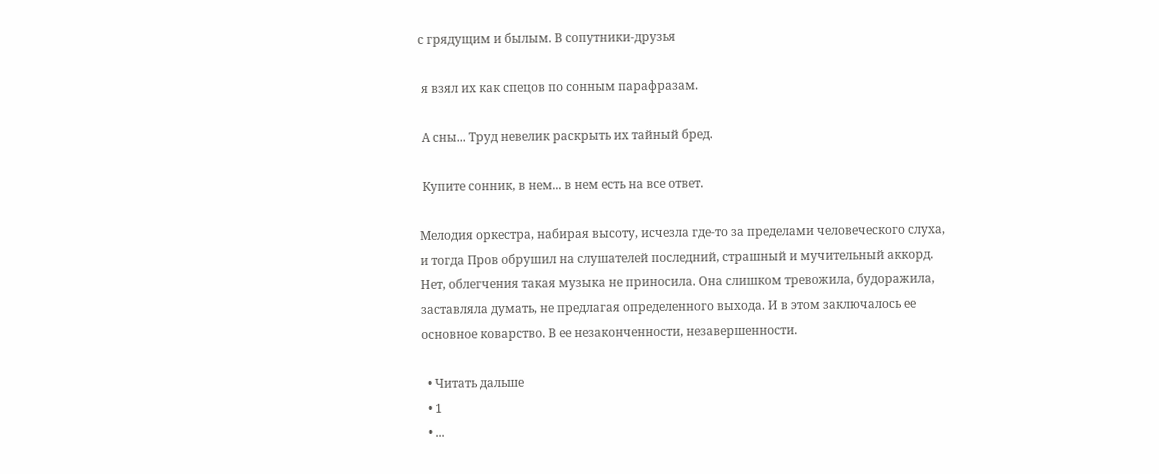с грядущим и былым. В сопутники-друзья

 я взял их как спецов по сонным парафразам.

 А сны... Труд невелик раскрыть их тайный бред.

 Купите сонник, в нем... в нем есть на все ответ.

Мелодия оркестра, набирая высоту, исчезла где-то за пределами человеческого слуха, и тогда Пров обрушил на слушателей последний, страшный и мучительный аккорд. Нет, облегчения такая музыка не приносила. Она слишком тревожила, будоражила, заставляла думать, не предлагая определенного выхода. И в этом заключалось ее основное коварство. В ее незаконченности, незавершенности.

  • Читать дальше
  • 1
  • ...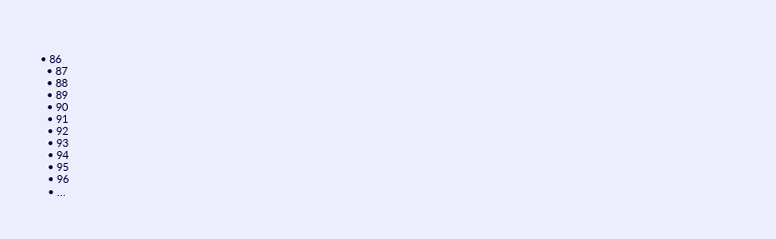• 86
  • 87
  • 88
  • 89
  • 90
  • 91
  • 92
  • 93
  • 94
  • 95
  • 96
  • ...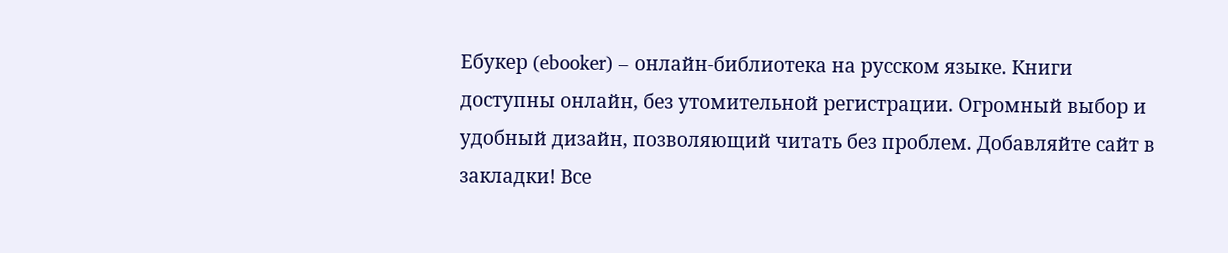Ебукер (ebooker) – онлайн-библиотека на русском языке. Книги доступны онлайн, без утомительной регистрации. Огромный выбор и удобный дизайн, позволяющий читать без проблем. Добавляйте сайт в закладки! Все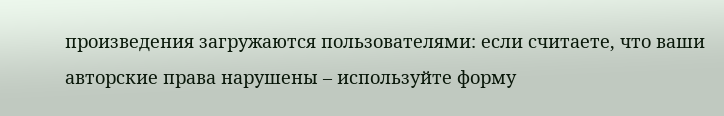произведения загружаются пользователями: если считаете, что ваши авторские права нарушены – используйте форму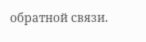обратной связи.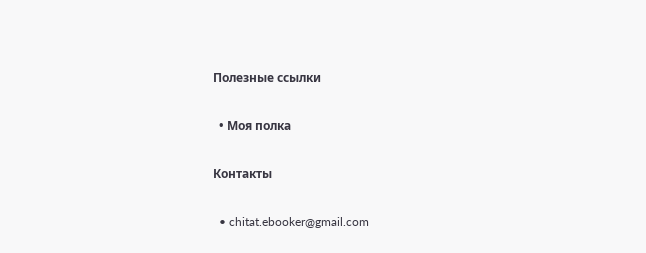Полезные ссылки

  • Моя полка

Контакты

  • chitat.ebooker@gmail.com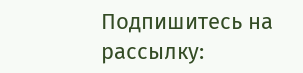Подпишитесь на рассылку: